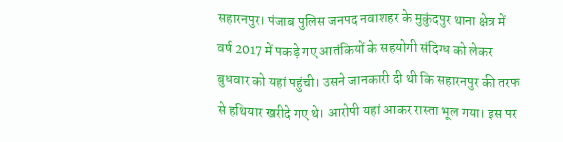सहारनपुर। पंजाब पुलिस जनपद नवाशहर के मुकुंदपुर थाना क्षेत्र में वर्ष 2017 में पकड़े गए आतंकियों के सहयोगी संदिग्ध को लेकर बुधवार को यहां पहुंची। उसने जानकारी दी थी कि सहारनपुर की तरफ से हथियार खरीदे गए थे। आरोपी यहां आकर रास्ता भूल गया। इस पर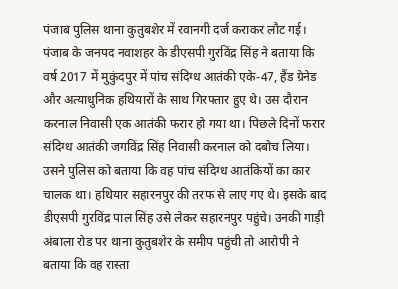पंजाब पुलिस थाना कुतुबशेर में रवानगी दर्ज कराकर लौट गई।
पंजाब के जनपद नवाशहर के डीएसपी गुरविंद्र सिंह ने बताया कि वर्ष 2017 में मुकुंदपुर में पांच संदिग्ध आतंकी एके-47, हैंड ग्रेनेड और अत्याधुनिक हथियारों के साथ गिरफ्तार हुए थे। उस दौरान करनाल निवासी एक आतंकी फरार हो गया था। पिछले दिनों फरार संदिग्ध आतंकी जगविंद्र सिंह निवासी करनाल को दबोच लिया। उसने पुलिस को बताया कि वह पांच संदिग्ध आतंकियों का कार चालक था। हथियार सहारनपुर की तरफ से लाए गए थे। इसके बाद डीएसपी गुरविंद्र पाल सिंह उसे लेकर सहारनपुर पहुंचे। उनकी गाड़ी अंबाला रोड पर थाना कुतुबशेर के समीप पहुंची तो आरोपी ने बताया कि वह रास्ता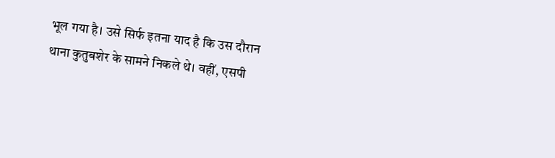भूल गया है। उसे सिर्फ इतना याद है कि उस दौरान थाना कुतुबशेर के सामने निकले थे। वहीं, एसपी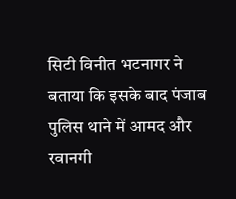सिटी विनीत भटनागर ने बताया कि इसके बाद पंजाब पुलिस थाने में आमद और रवानगी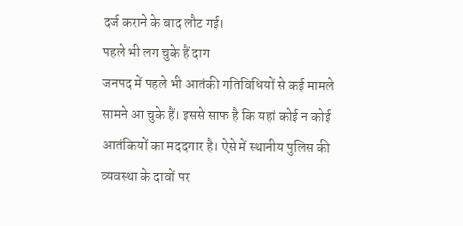दर्ज कराने के बाद लौट गई।
पहले भी लग चुके हैं दाग
जनपद में पहले भी आतंकी गतिविधियों से कई मामले सामने आ चुके हैं। इससे साफ है कि यहां कोई न कोई आतंकियों का मददगार है। ऐसे में स्थानीय पुलिस की व्यवस्था के दावों पर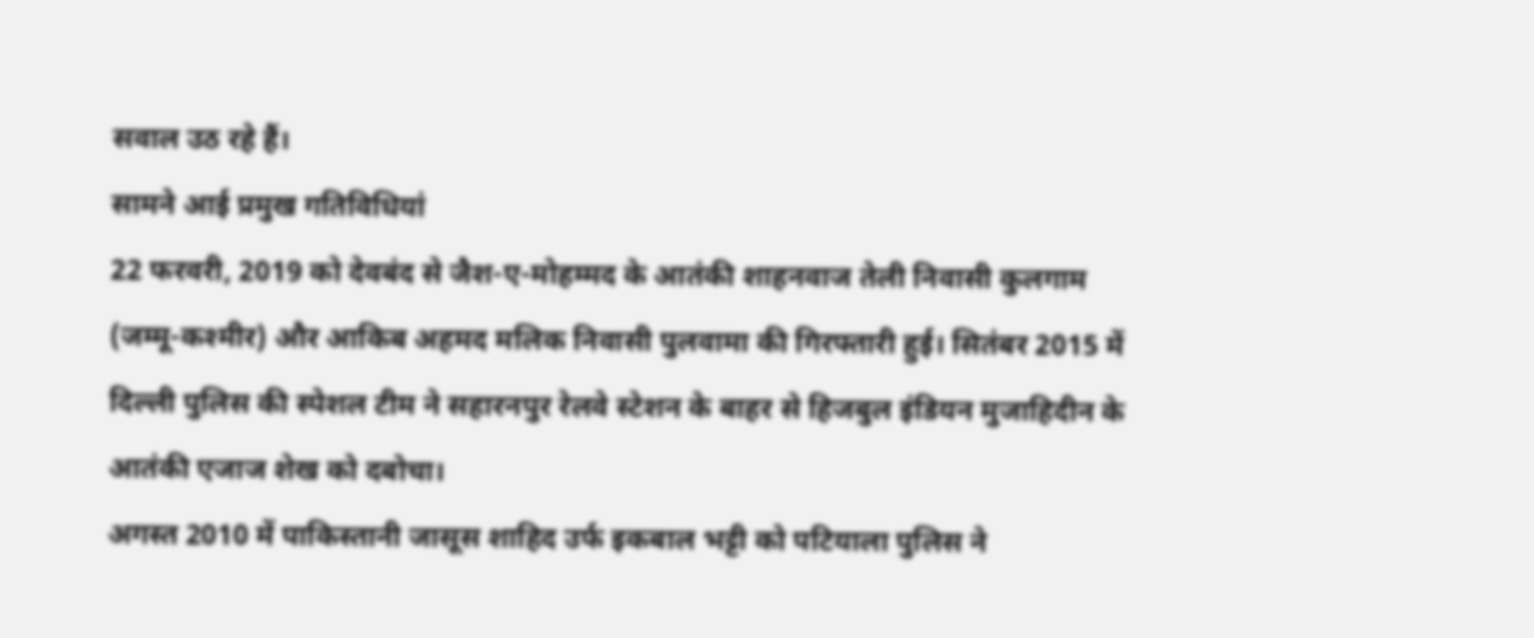सवाल उठ रहे हैं।
सामने आई प्रमुख गतिविधियां
22 फरवरी, 2019 को देवबंद से जैश-ए-मोहम्मद के आतंकी शाहनवाज तेली निवासी कुलगाम (जम्मू-कश्मीर) और आकिब अहमद मलिक निवासी पुलवामा की गिरफ्तारी हुई। सितंबर 2015 में दिल्ली पुलिस की स्पेशल टीम ने सहारनपुर रेलवे स्टेशन के बाहर से हिजबुल इंडियन मुजाहिदीन के आतंकी एजाज शेख को दबोचा।
अगस्त 2010 में पाकिस्तानी जासूस शाहिद उर्फ इकबाल भट्टी को पटियाला पुलिस ने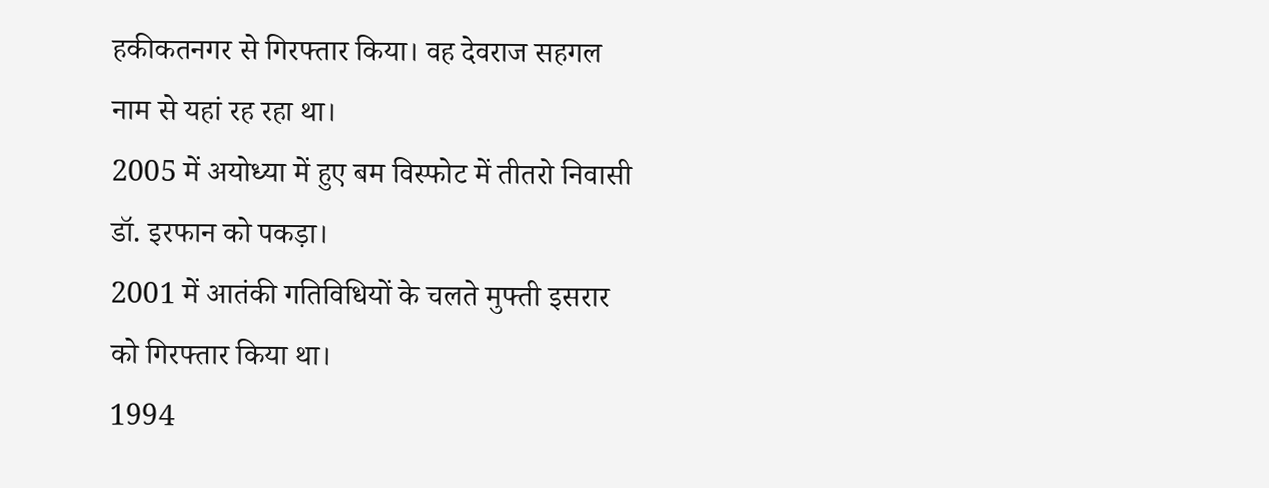हकीकतनगर से गिरफ्तार किया। वह देवराज सहगल नाम से यहां रह रहा था।
2005 में अयोध्या में हुए बम विस्फोट में तीतरो निवासी डॉ. इरफान को पकड़ा।
2001 में आतंकी गतिविधियों के चलते मुफ्ती इसरार को गिरफ्तार किया था।
1994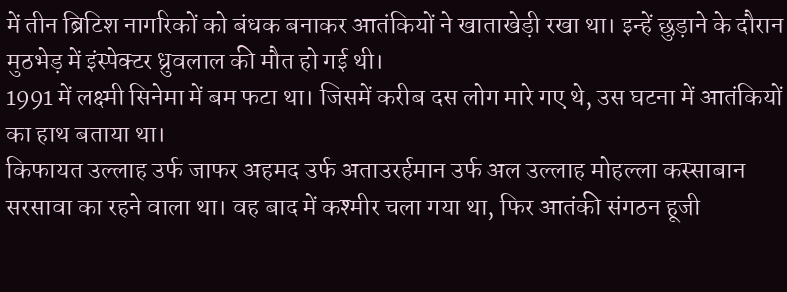में तीन ब्रिटिश नागरिकों को बंधक बनाकर आतंकियों ने खाताखेड़ी रखा था। इन्हें छुड़ाने के दौरान मुठभेड़ में इंस्पेक्टर ध्रुवलाल की मौत हो गई थी।
1991 में लक्ष्मी सिनेमा में बम फटा था। जिसमें करीब दस लोग मारे गए थे, उस घटना में आतंकियों का हाथ बताया था।
किफायत उल्लाह उर्फ जाफर अहमद उर्फ अताउरर्हमान उर्फ अल उल्लाह मोहल्ला कस्साबान सरसावा का रहने वाला था। वह बाद में कश्मीर चला गया था, फिर आतंकी संगठन हूजी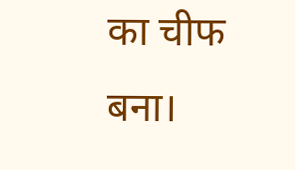का चीफ बना।